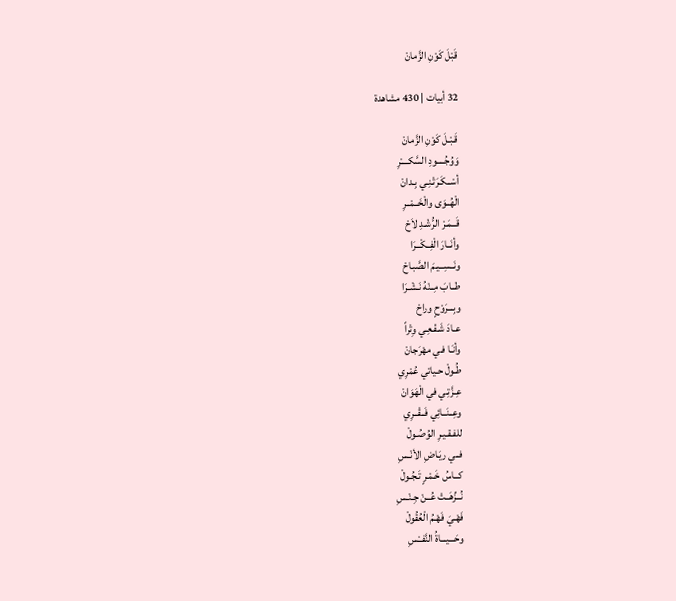قَبْلَ كَوْنِ الزَّمانْ

32 أبيات | 430 مشاهدة

قَـبْـلَ كَوْنِ الزَّمانْ
وَوُجُــــودِ السَّكــــْرِ
أسْــكَـرَتْـنِـي بِـدانْ
الْهُــوَى والْخَــمْــرِ
قَــمَـرْ الرُّشْـدِ لاَحْ
وأنَــارَ الْفِــكْــرَا
ونَــسِــيـمَ الصَّبـاحْ
طــابَ مِــنْهُ نَـشْـرَا
وبِـــرَوْحٍ وراحْ
عـادَ شَـفْـعِـي وِتْراً
وأنَـا فـي مهْرَجانْ
طُـولْ حـياتي عُمْرِي
عِـزَّتِـي في الْهَوَانْ
وعِــنَــائِي فَــقْــرِي
للفـقـيـرِ الوُصُـولْ
فــي ريَـاضِ الأنْـسِ
كــاسُ خَـمْـرٍ تَـجُـولْ
نُــزِّهَــتْ عُــنْ جِـنْـسِ
فَهْـيَ فَهْـمُ الْعُقُولْ
وحَـــيـــاةُ النَّفــْسِ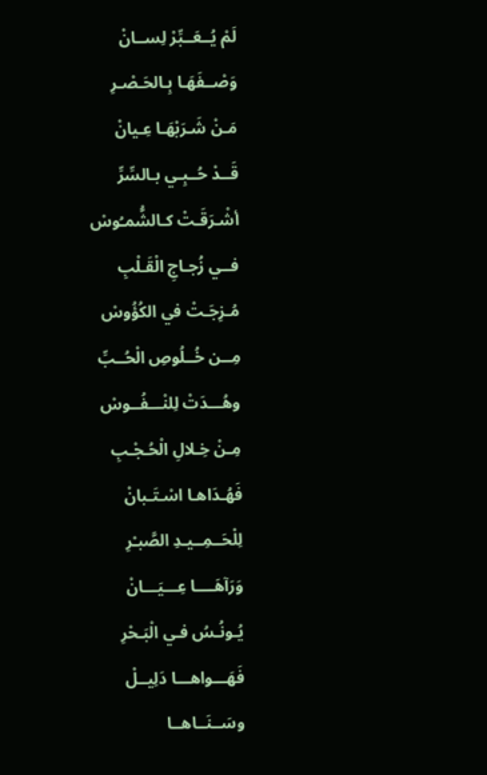لَمْ يُــعَــبِّرْ لِســانْ
وَصْــفَهَـا بِـالحَـصْـرِ
مَـنْ شَـرَبْهَـا عِـيانْ
قَــدْ حُــبِـي بـالسِّرِّ
أشْـرَقَـتْ كـالشُّمـُوسْ
فــي زُجـاجِ الْقَـلْبِ
مُـزِجَـتْ في الكُؤُوسْ
مِــن خُــلُوصِ الْحُــبِّ
وهُـــدَتْ لِلنْـــفُــوسْ
مِـنْ خِـلالِ الْحُـجْـبِ
فَهُـدَاهـا اسْـتَـبانْ
لِلْحَــمِــيـدِ الصَّبـْرِ
وَرَآهَــــا عِـــيَـــانْ
يُـونُـسُ فـي الْبَـحْرِ
فَهَـــواهـــا دَلِيــلْ
وسَــنَــاهــا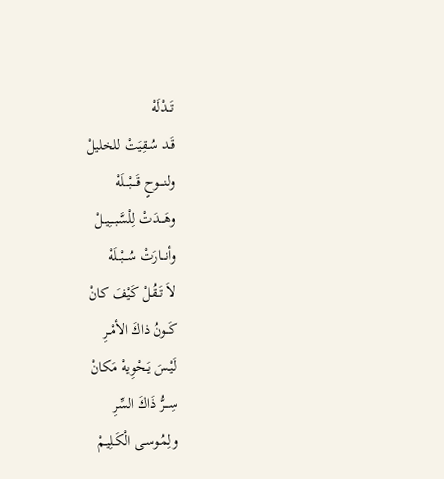تَــدْلَهْ
قَـد سُـقِيَتْ للخليلْ
ولنــــوحٍ قَـــبْـــلَهْ
وهَـــدَتْ لِلْسَّبـــِيــلْ
وأنـــارَتْ سُـــبْــلَهْ
لاَ تَـقُـلْ كَيْفَ كانْ
كَــونُ ذاكَ الأمْــرِ
لَيْـسَ يَـحْوِيهْ مَكانْ
سِـــرُّ ذَاكَ السِّرِ
ولِمُـوسـى الْكَـلِيـمْ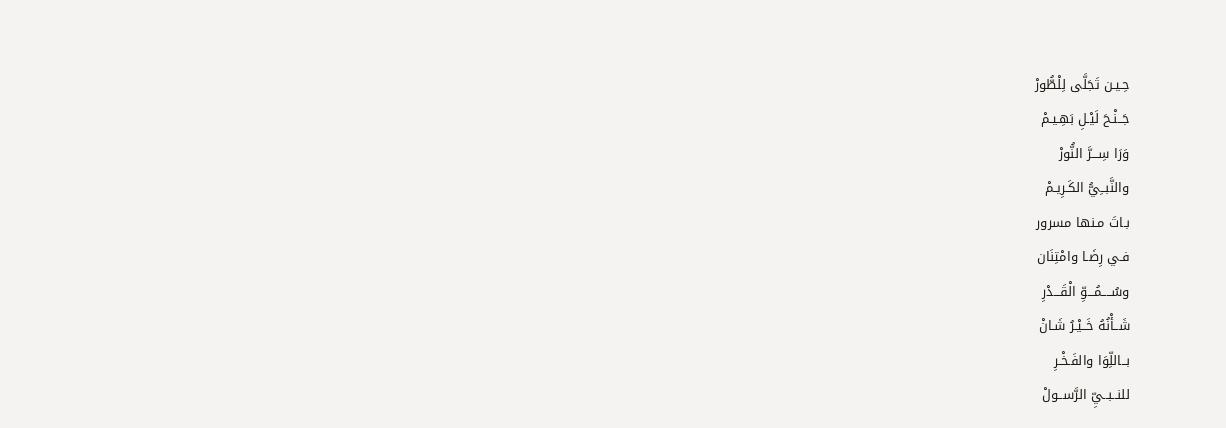حِـيـن تَجَلَّى لِلْطُّورْ
جَــنْـحَ لَيْـلِ بَهِـيـمْ
وَرَا سِـــرَّ النُّورْ
والنَّبــِيُّ الكَـرِيـمْ
بـاتَ مـنها مسرور
فـي رِضَـا وامْتِنَان
وسُــــمُـــوِّ الْقَـــدْرِ
شَــأْنُهُ خَــيْـرُ شَـانْ
بــاللِّوَا والفَـخْـرِ
للنــبــيِّ الرَّســولْ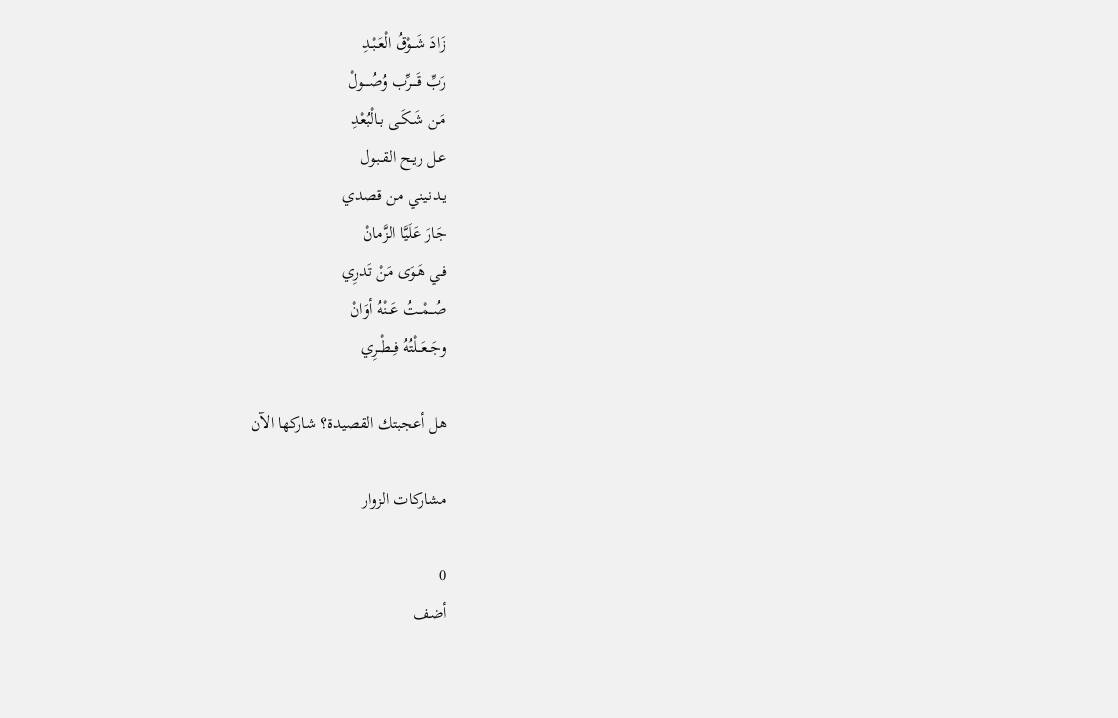زَادَ شَــوْقُ الْعَـبْـدِ
رَبِّ قَــــرِّب وُصُــــولْ
مَـن شَـكَـى بـالْبُعْدِ
عـل ريـح القـبـول
يـدنـيني من قصدي
جَارَ عَلَيَّا الزَّمانْ
فـي هَـوَى مَنْ تَدرِي
صُــمْــتُ عَــنْهُ أوَانْ
وجَــعَــلْتُهُ فِــطْــرِي

هل أعجبتك القصيدة؟ شاركها الآن

مشاركات الزوار

0
أضف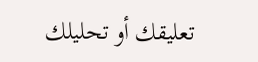تعليقك أو تحليلك